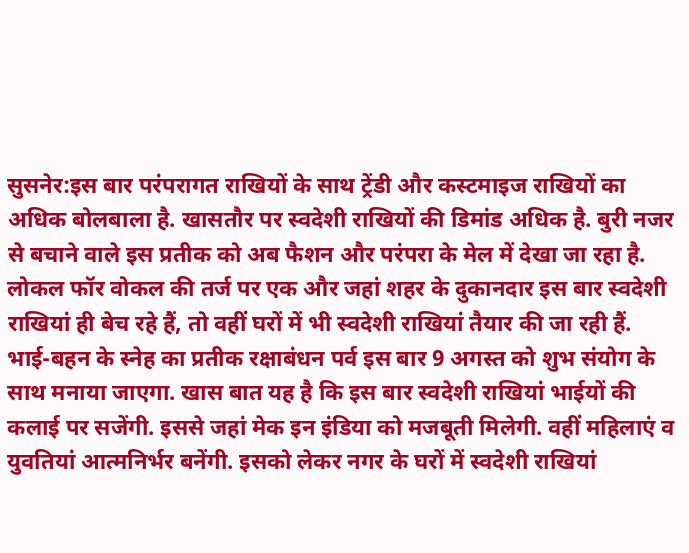सुसनेर:इस बार परंपरागत राखियों के साथ ट्रेंडी और कस्टमाइज राखियों का अधिक बोलबाला है. खासतौर पर स्वदेशी राखियों की डिमांड अधिक है. बुरी नजर से बचाने वाले इस प्रतीक को अब फैशन और परंपरा के मेल में देखा जा रहा है. लोकल फॉर वोकल की तर्ज पर एक और जहां शहर के दुकानदार इस बार स्वदेशी राखियां ही बेच रहे हैं, तो वहीं घरों में भी स्वदेशी राखियां तैयार की जा रही हैं.
भाई-बहन के स्नेह का प्रतीक रक्षाबंधन पर्व इस बार 9 अगस्त को शुभ संयोग के साथ मनाया जाएगा. खास बात यह है कि इस बार स्वदेशी राखियां भाईयों की कलाई पर सजेंगी. इससे जहां मेक इन इंडिया को मजबूती मिलेगी. वहीं महिलाएं व युवतियां आत्मनिर्भर बनेंगी. इसको लेकर नगर के घरों में स्वदेशी राखियां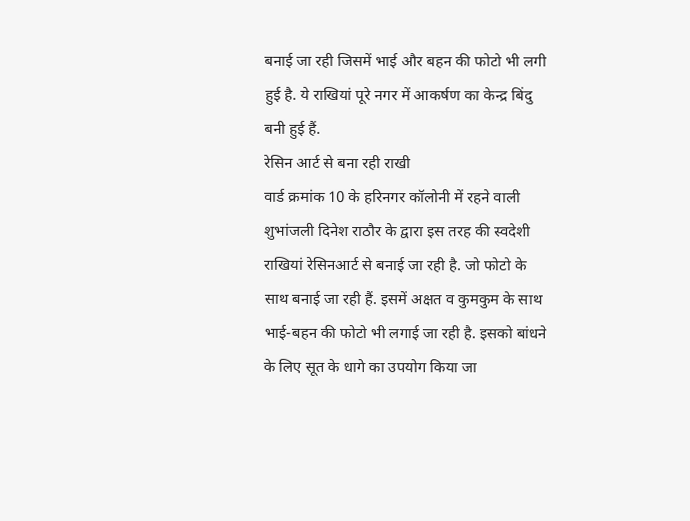बनाई जा रही जिसमें भाई और बहन की फोटो भी लगी हुई है. ये राखियां पूरे नगर में आकर्षण का केन्द्र बिंदु बनी हुई हैं.
रेसिन आर्ट से बना रही राखी
वार्ड क्रमांक 10 के हरिनगर कॉलोनी में रहने वाली शुभांजली दिनेश राठौर के द्वारा इस तरह की स्वदेशी राखियां रेसिनआर्ट से बनाई जा रही है. जो फोटो के साथ बनाई जा रही हैं. इसमें अक्षत व कुमकुम के साथ भाई-बहन की फोटो भी लगाई जा रही है. इसको बांधने के लिए सूत के धागे का उपयोग किया जा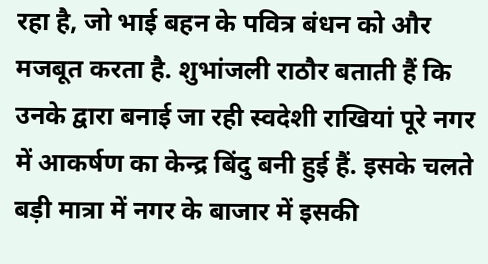रहा है, जो भाई बहन के पवित्र बंधन को और मजबूत करता है. शुभांजली राठौर बताती हैं कि उनके द्वारा बनाई जा रही स्वदेशी राखियां पूरे नगर में आकर्षण का केन्द्र बिंदु बनी हुई हैं. इसके चलते बड़ी मात्रा में नगर के बाजार में इसकी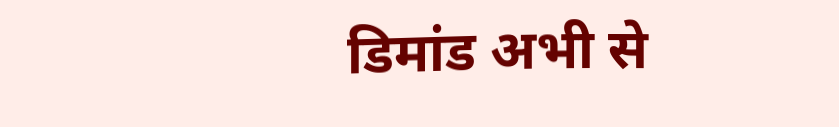डिमांड अभी से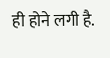ही होने लगी है.